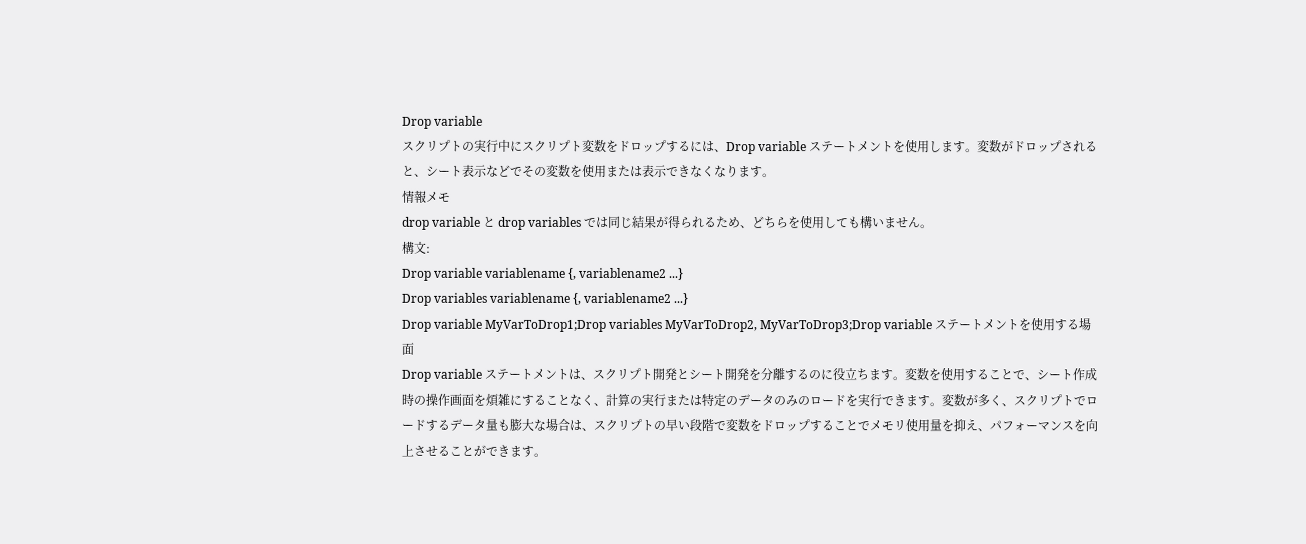Drop variable
スクリプトの実行中にスクリプト変数をドロップするには、Drop variable ステートメントを使用します。変数がドロップされると、シート表示などでその変数を使用または表示できなくなります。
情報メモ
drop variable と drop variables では同じ結果が得られるため、どちらを使用しても構いません。
構文:
Drop variable variablename {, variablename2 ...}
Drop variables variablename {, variablename2 ...}
Drop variable MyVarToDrop1;Drop variables MyVarToDrop2, MyVarToDrop3;Drop variable ステートメントを使用する場面
Drop variable ステートメントは、スクリプト開発とシート開発を分離するのに役立ちます。変数を使用することで、シート作成時の操作画面を煩雑にすることなく、計算の実行または特定のデータのみのロードを実行できます。変数が多く、スクリプトでロードするデータ量も膨大な場合は、スクリプトの早い段階で変数をドロップすることでメモリ使用量を抑え、パフォーマンスを向上させることができます。